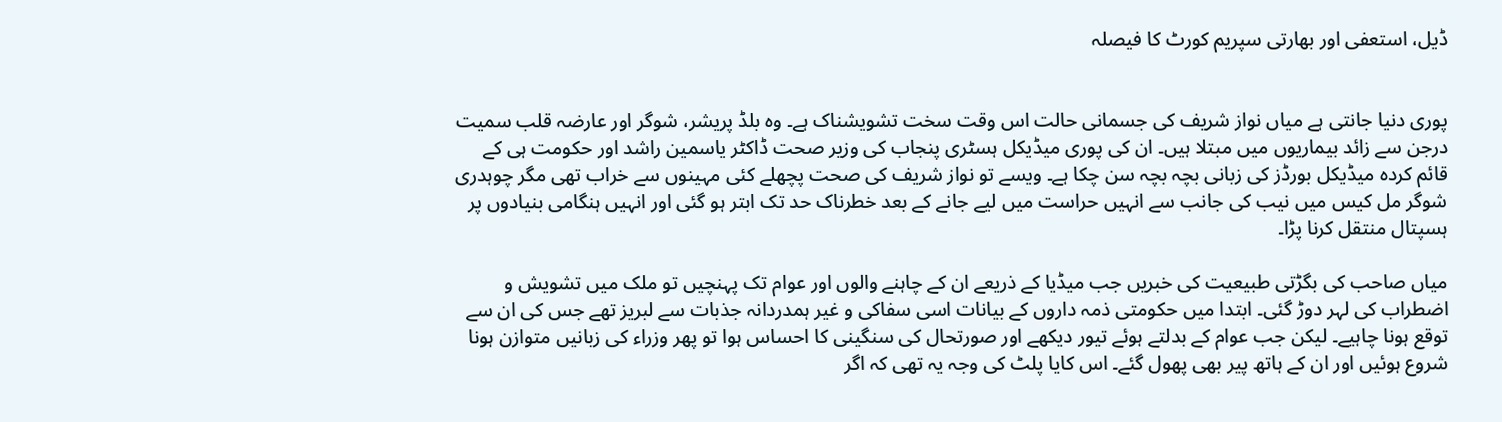ڈیل، استعفی اور بھارتی سپریم کورٹ کا فیصلہ


پوری دنیا جانتی ہے میاں نواز شریف کی جسمانی حالت اس وقت سخت تشویشناک ہے۔ وہ بلڈ پریشر، شوگر اور عارضہ قلب سمیت درجن سے زائد بیماریوں میں مبتلا ہیں۔ ان کی پوری میڈیکل ہسٹری پنجاب کی وزیر صحت ڈاکٹر یاسمین راشد اور حکومت ہی کے قائم کردہ میڈیکل بورڈز کی زبانی بچہ بچہ سن چکا ہے۔ ویسے تو نواز شریف کی صحت پچھلے کئی مہینوں سے خراب تھی مگر چوہدری شوگر مل کیس میں نیب کی جانب سے انہیں حراست میں لیے جانے کے بعد خطرناک حد تک ابتر ہو گئی اور انہیں ہنگامی بنیادوں پر ہسپتال منتقل کرنا پڑا۔

میاں صاحب کی بگڑتی طبیعیت کی خبریں جب میڈیا کے ذریعے ان کے چاہنے والوں اور عوام تک پہنچیں تو ملک میں تشویش و اضطراب کی لہر دوڑ گئی۔ ابتدا میں حکومتی ذمہ داروں کے بیانات اسی سفاکی و غیر ہمدردانہ جذبات سے لبریز تھے جس کی ان سے توقع ہونا چاہیے۔ لیکن جب عوام کے بدلتے ہوئے تیور دیکھے اور صورتحال کی سنگینی کا احساس ہوا تو پھر وزراء کی زبانیں متوازن ہونا شروع ہوئیں اور ان کے ہاتھ پیر بھی پھول گئے۔ اس کایا پلٹ کی وجہ یہ تھی کہ اگر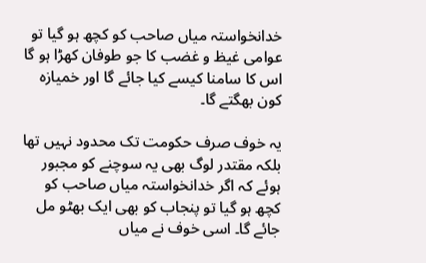خدانخواستہ میاں صاحب کو کچھ ہو گیا تو عوامی غیظ و غضب کا جو طوفان کھڑا ہو گا اس کا سامنا کیسے کیا جائے گا اور خمیازہ کون بھگتے گا۔

یہ خوف صرف حکومت تک محدود نہیں تھا بلکہ مقتدر لوگ بھی یہ سوچنے کو مجبور ہوئے کہ اگر خدانخواستہ میاں صاحب کو کچھ ہو گیا تو پنجاب کو بھی ایک بھٹو مل جائے گا۔ اسی خوف نے میاں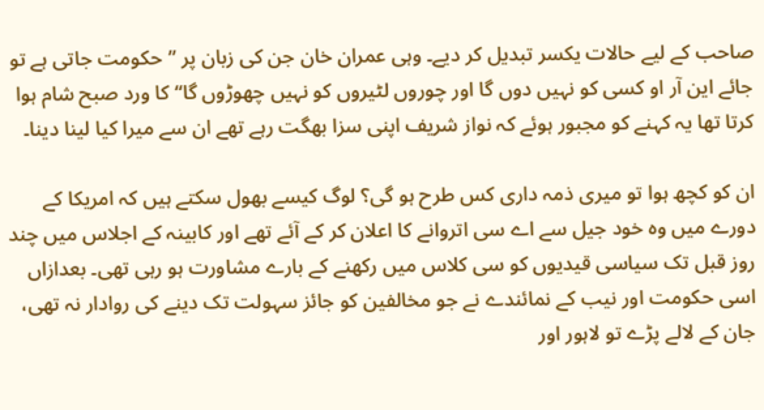صاحب کے لیے حالات یکسر تبدیل کر دیے۔ وہی عمران خان جن کی زبان پر ”حکومت جاتی ہے تو جائے این آر او کسی کو نہیں دوں گا اور چوروں لٹیروں کو نہیں چھوڑوں گا“ کا ورد صبح شام ہوا کرتا تھا یہ کہنے کو مجبور ہوئے کہ نواز شریف اپنی سزا بھگت رہے تھے ان سے میرا کیا لینا دینا۔

ان کو کچھ ہوا تو میری ذمہ داری کس طرح ہو گی؟ لوگ کیسے بھول سکتے ہیں کہ امریکا کے دورے میں وہ خود جیل سے اے سی اتروانے کا اعلان کر کے آئے تھے اور کابینہ کے اجلاس میں چند روز قبل تک سیاسی قیدیوں کو سی کلاس میں رکھنے کے بارے مشاورت ہو رہی تھی۔ بعدازاں اسی حکومت اور نیب کے نمائندے نے جو مخالفین کو جائز سہولت تک دینے کی روادار نہ تھی، جان کے لالے پڑے تو لاہور اور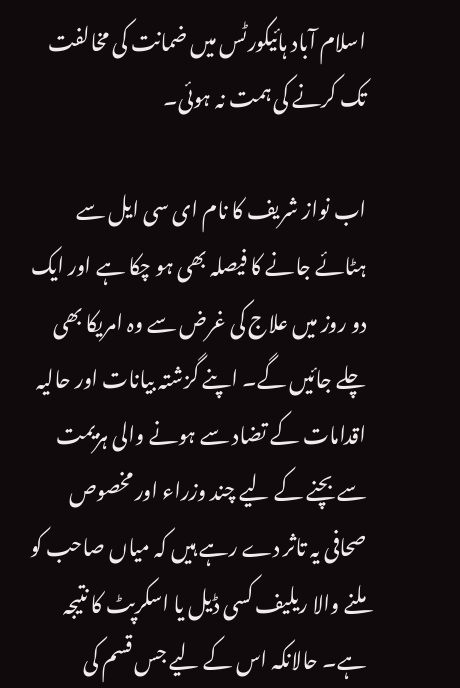اسلام آباد ہائیکورٹس میں ضمانت کی مخالفت تک کرنے کی ہمت نہ ہوئی۔

اب نواز شریف کا نام ای سی ایل سے ہٹائے جانے کا فیصلہ بھی ہو چکا ہے اور ایک دو روز میں علاج کی غرض سے وہ امریکا بھی چلے جائیں گے۔ اپنے گزشتہ بیانات اور حالیہ اقدامات کے تضاد سے ہونے والی ہزیمت سے بچنے کے لیے چند وزراء اور مخصوص صحافی یہ تاثر دے رہے ہیں کہ میاں صاحب کو ملنے والا ریلیف کسی ڈیل یا اسکرپٹ کا نتیجہ ہے۔ حالانکہ اس کے لیے جس قسم کی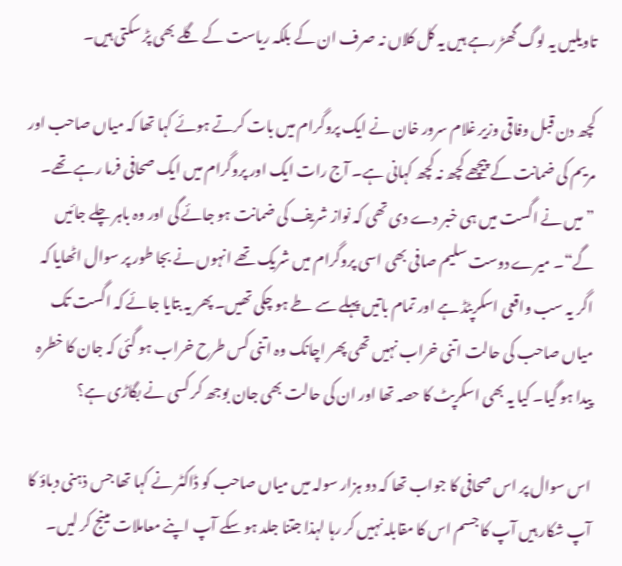تاویلیں یہ لوگ گھڑ رہے ہیں یہ کل کلاں نہ صرف ان کے بلکہ ریاست کے گلے بھی پڑ سکتی ہیں۔

کچھ دن قبل وفاقی وزیر غلام سرور خان نے ایک پروگرام میں بات کرتے ہوئے کہا تھا کہ میاں صاحب اور مریم کی ضمانت کے پیچھے کچھ نہ کچھ کہانی ہے۔ آج رات ایک اور پروگرام میں ایک صحافی فرما رہے تھے۔ ”میں نے اگست میں ہی خبر دے دی تھی کہ نواز شریف کی ضمانت ہو جائے گی اور وہ باہر چلے جائیں گے“۔ میرے دوست سلیم صافی بھی اسی پروگرام میں شریک تھے انہوں نے بجا طور پر سوال اٹھایا کہ اگر یہ سب واقعی اسکرپٹڈ ہے اور تمام باتیں پہلے سے طے ہو چکی تھیں۔ پھر یہ بتایا جائے کہ اگست تک میاں صاحب کی حالت اتنی خراب نہیں تھی پھر اچانک وہ اتنی کس طرح خراب ہو گئی کہ جان کا خطرہ پیدا ہو گیا۔ کیا یہ بھی اسکرپٹ کا حصہ تھا اور ان کی حالت بھی جان بوجھ کر کسی نے بگاڑی ہے؟

اس سوال پر اس صحافی کا جواب تھا کہ دو ہزار سولہ میں میاں صاحب کو ڈاکٹر نے کہا تھا جس ذہنی دباؤ کا آپ شکار ہیں آپ کا جسم اس کا مقابلہ نہیں کر رہا لہذا جتنا جلد ہو سکے آپ اپنے معاملات مینج کر لیں۔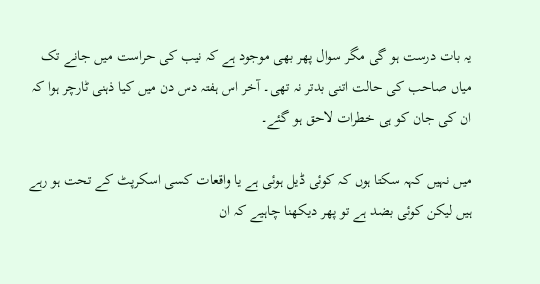یہ بات درست ہو گی مگر سوال پھر بھی موجود ہے کہ نیب کی حراست میں جانے تک میاں صاحب کی حالت اتنی بدتر نہ تھی۔ آخر اس ہفتہ دس دن میں کیا ذہنی ٹارچر ہوا کہ ان کی جان کو ہی خطرات لاحق ہو گئے۔

میں نہیں کہہ سکتا ہوں کہ کوئی ڈیل ہوئی ہے یا واقعات کسی اسکرپٹ کے تحت ہو رہے ہیں لیکن کوئی بضد ہے تو پھر دیکھنا چاہیے کہ ان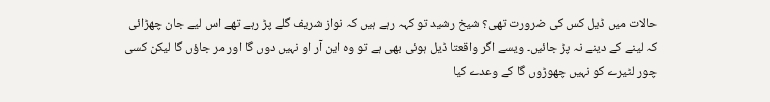حالات میں ڈیل کس کی ضرورت تھی؟ شیخ رشید تو کہہ رہے ہیں کہ نواز شریف گلے پڑ رہے تھے اس لیے جان چھڑائی کہ لینے کے دینے نہ پڑ جائیں۔ ویسے اگر واقعتا ڈیل ہوئی بھی ہے تو وہ این آر او نہیں دوں گا اور مر جاؤں گا لیکن کسی چور لٹیرے کو نہیں چھوڑوں گا کے وعدے کیا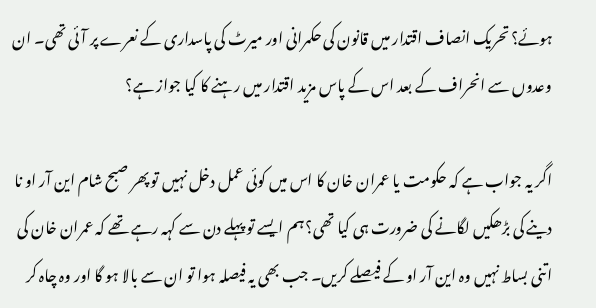ہوئے؟ تحریک انصاف اقتدار میں قانون کی حکمرانی اور میرٹ کی پاسداری کے نعرے پر آئی تھی۔ ان وعدوں سے انحراف کے بعد اس کے پاس مزید اقتدار میں رہنے کا کیا جواز ہے؟

اگر یہ جواب ہے کہ حکومت یا عمران خان کا اس میں کوئی عمل دخل نہیں تو پھر صبح شام این آر او نا دینے کی بڑھکیں لگانے کی ضرورت ہی کیا تھی؟ ہم ایسے تو پہلے دن سے کہہ رہے تھے کہ عمران خان کی اتنی بساط نہیں وہ این آر او کے فیصلے کریں۔ جب بھی یہ فیصلہ ہوا تو ان سے بالا ہو گا اور وہ چاہ کر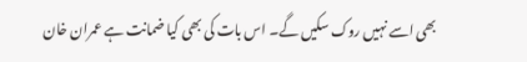بھی اسے نہیں روک سکیں گے۔ اس بات کی بھی کیا ضمانت ہے عمران خان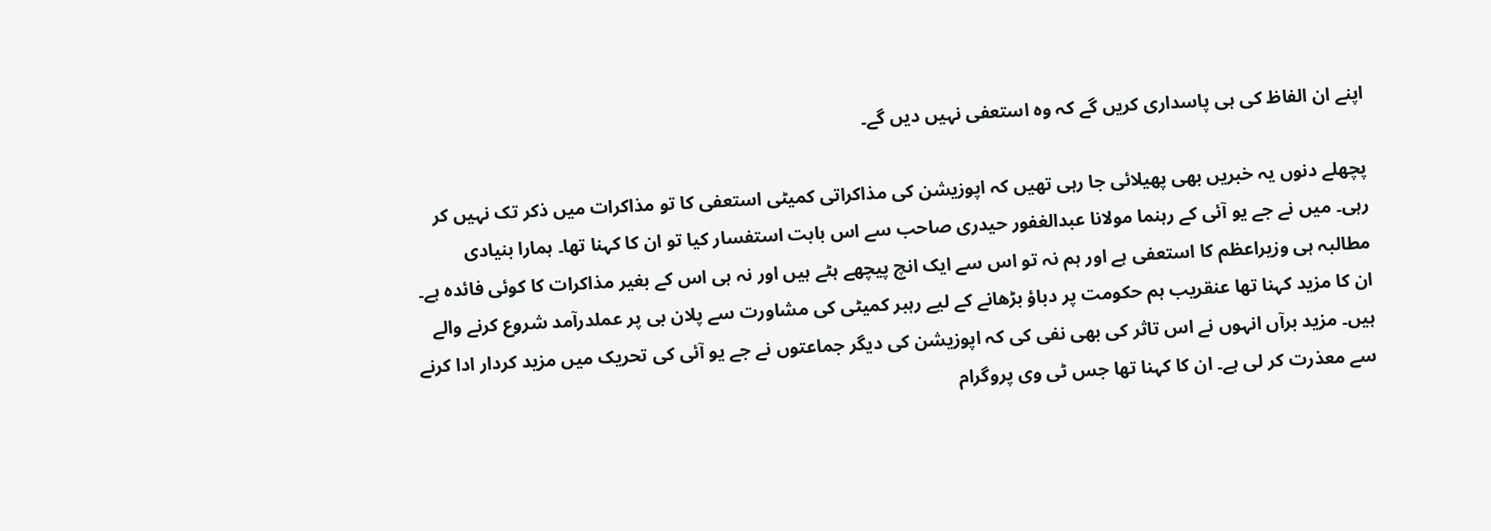اپنے ان الفاظ کی ہی پاسداری کریں گے کہ وہ استعفی نہیں دیں گے۔

پچھلے دنوں یہ خبریں بھی پھیلائی جا رہی تھیں کہ اپوزیشن کی مذاکراتی کمیٹی استعفی کا تو مذاکرات میں ذکر تک نہیں کر رہی۔ میں نے جے یو آئی کے رہنما مولانا عبدالغفور حیدری صاحب سے اس بابت استفسار کیا تو ان کا کہنا تھا۔ ہمارا بنیادی مطالبہ ہی وزیراعظم کا استعفی ہے اور ہم نہ تو اس سے ایک انچ پیچھے ہٹے ہیں اور نہ ہی اس کے بغیر مذاکرات کا کوئی فائدہ ہے۔ ان کا مزید کہنا تھا عنقریب ہم حکومت پر دباؤ بڑھانے کے لیے رہبر کمیٹی کی مشاورت سے پلان بی پر عملدرآمد شروع کرنے والے ہیں۔ مزید برآں انہوں نے اس تاثر کی بھی نفی کی کہ اپوزیشن کی دیگر جماعتوں نے جے یو آئی کی تحریک میں مزید کردار ادا کرنے سے معذرت کر لی ہے۔ ان کا کہنا تھا جس ٹی وی پروگرام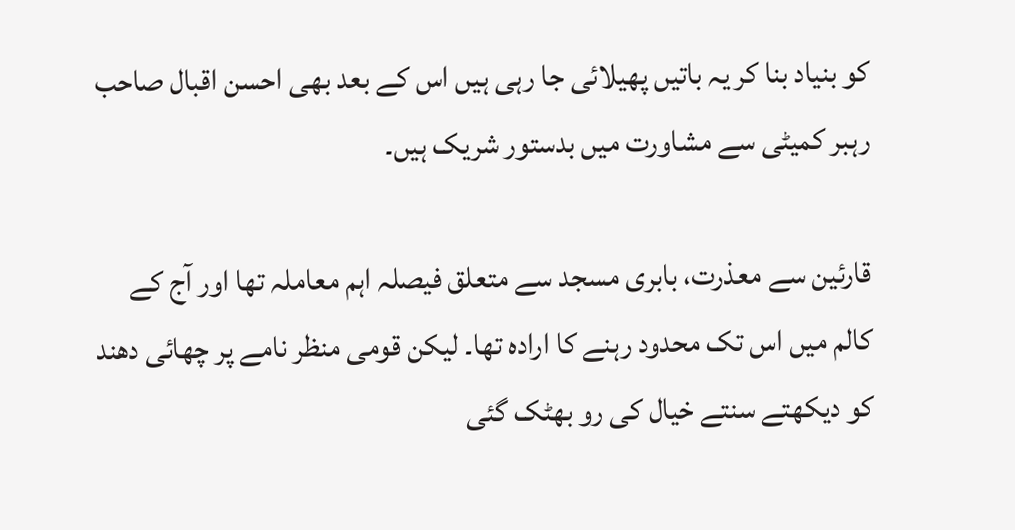کو بنیاد بنا کر یہ باتیں پھیلائی جا رہی ہیں اس کے بعد بھی احسن اقبال صاحب رہبر کمیٹی سے مشاورت میں بدستور شریک ہیں۔

قارئین سے معذرت، بابری مسجد سے متعلق فیصلہ اہم معاملہ تھا اور آج کے کالم میں اس تک محدود رہنے کا ارادہ تھا۔ لیکن قومی منظر نامے پر چھائی دھند کو دیکھتے سنتے خیال کی رو بھٹک گئی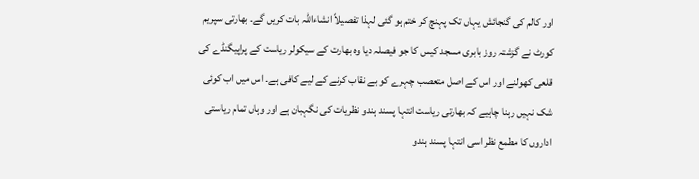اور کالم کی گنجائش یہاں تک پہنچ کر ختم ہو گئی لہذا تفصیلاً انشاءاللہ بات کریں گے۔ بھارتی سپریم کورٹ نے گزشتہ روز بابری مسجد کیس کا جو فیصلہ دیا وہ بھارت کے سیکولر ریاست کے پراپیگنڈے کی قلعی کھولنے اور اس کے اصل متعصب چہرے کو بے نقاب کرنے کے لیے کافی ہے۔ اس میں اب کوئی شک نہیں رہنا چاہیے کہ بھارتی ریاست انتہا پسند ہندو نظریات کی نگہبان ہے اور وہاں تمام ریاستی اداروں کا مطمع نظر اسی انتہا پسند ہندو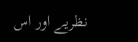نظریے اور اس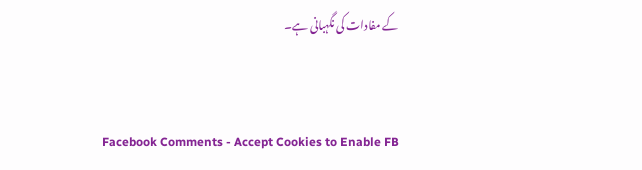کے مفادات کی نگہبانی ہے۔


Facebook Comments - Accept Cookies to Enable FB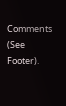Comments (See Footer).